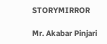STORYMIRROR

Mr. Akabar Pinjari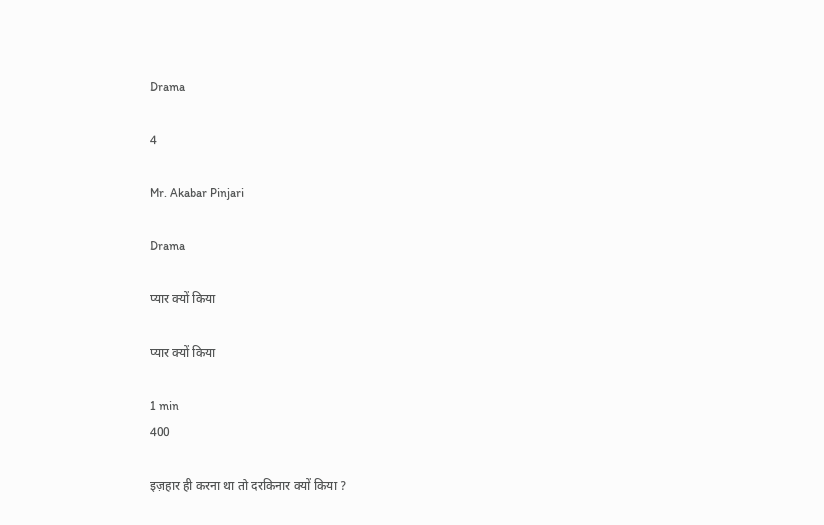Drama

4

Mr. Akabar Pinjari

Drama

प्यार क्यों किया

प्यार क्यों किया

1 min
400

इज़हार ही करना था तो दरकिनार क्यों किया ?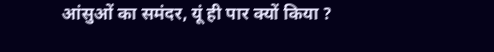आंसुओं का समंदर, यूं ही पार क्यों किया ?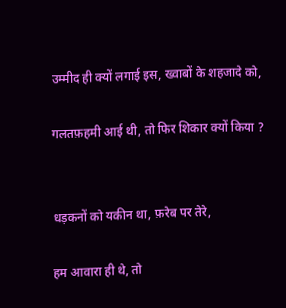उम्मीद ही क्यों लगाई इस, ख्वाबों के शहजादे को,

गलतफ़हमी आई थी, तो फिर शिकार क्यों किया ?


धड़कनों को यकीन था, फ़रेब पर तेरे,

हम आवारा ही थे, तो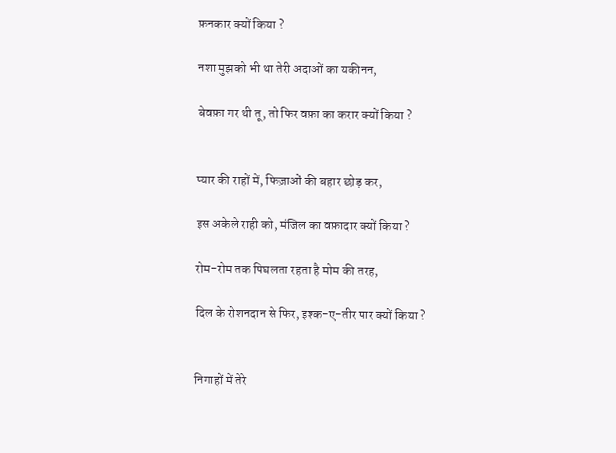फ़नकार क्यों किया ?

नशा मुझको भी था तेरी अदाओं का यकीनन,

बेवफ़ा गर थी तू, तो फिर वफ़ा का करार क्यों किया ?


प्यार की राहों में, फिज़ाओं की बहार छोड़ कर,

इस अकेले राही को, मंजिल का वफ़ादार क्यों किया ?

रोम-रोम तक पिघलता रहता है मोम की तरह,

दिल के रोशनदान से फिर, इश्क-ए-तीर पार क्यों किया ?


निगाहों में तेरे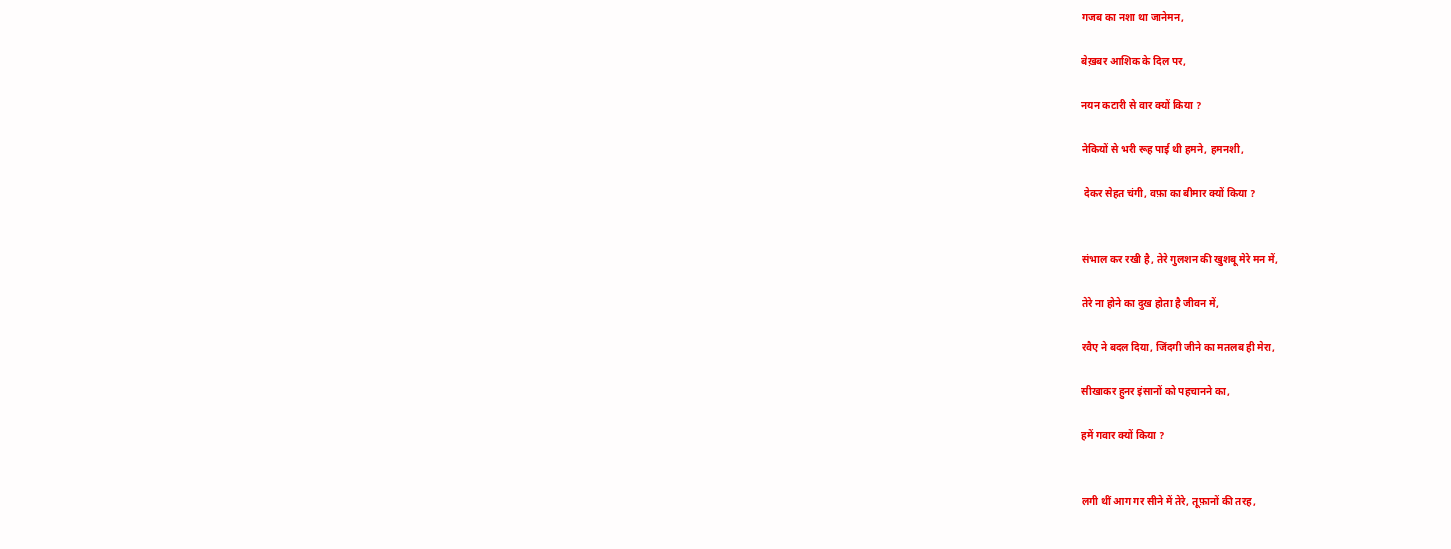गजब का नशा था जानेमन,

बेख़बर आशिक के दिल पर,

नयन कटारी से वार क्यों किया ?

नेकियों से भरी रूह पाई थी हमने, हमनशी,

 देकर सेहत चंगी, वफ़ा का बीमार क्यों किया ?


संभाल कर रखी है, तेरे गुलशन की खुशबू मेरे मन में,

तेरे ना होने का दुख होता है जीवन में,

रवैए ने बदल दिया, जिंदगी जीने का मतलब ही मेरा,

सीखाकर हुनर इंसानों को पहचानने का,

हमें गवार क्यों किया ?


लगी थीं आग गर सीने में तेरे, तूफ़ानों की तरह,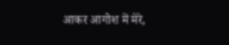आकर आगोश में मेरे,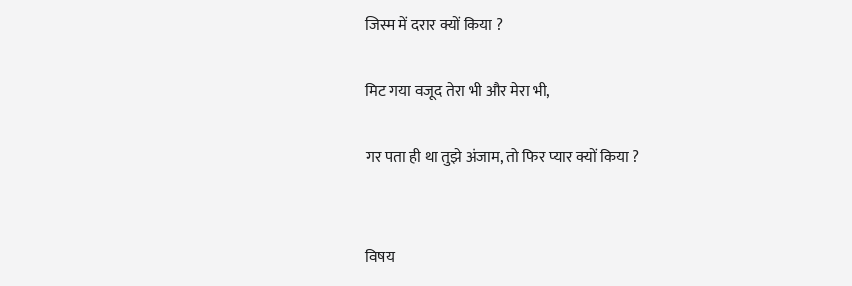जिस्म में दरार क्यों किया ?

मिट गया वजूद तेरा भी और मेरा भी,

गर पता ही था तुझे अंजाम, तो फिर प्यार क्यों किया ?


विषय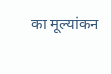का मूल्यांकन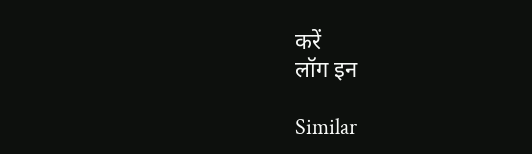करें
लॉग इन

Similar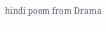hindi poem from Drama